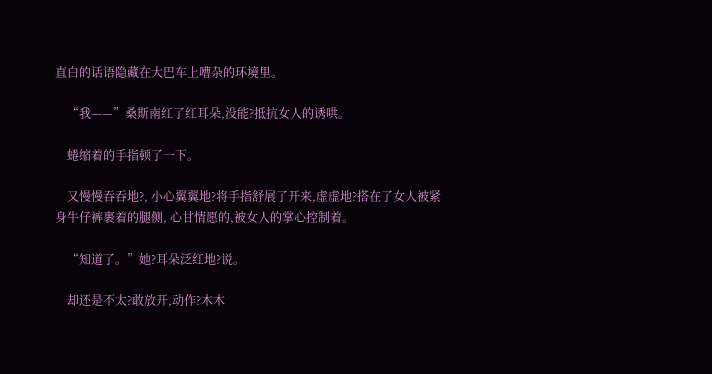直白的话语隐藏在大巴车上嘈杂的环境里。

    “我——”桑斯南红了红耳朵,没能?抵抗女人的诱哄。

    蜷缩着的手指顿了一下。

    又慢慢吞吞地?, 小心翼翼地?将手指舒展了开来,虚虚地?搭在了女人被紧身牛仔裤裹着的腿侧, 心甘情愿的,被女人的掌心控制着。

    “知道了。”她?耳朵泛红地?说。

    却还是不太?敢放开,动作?木木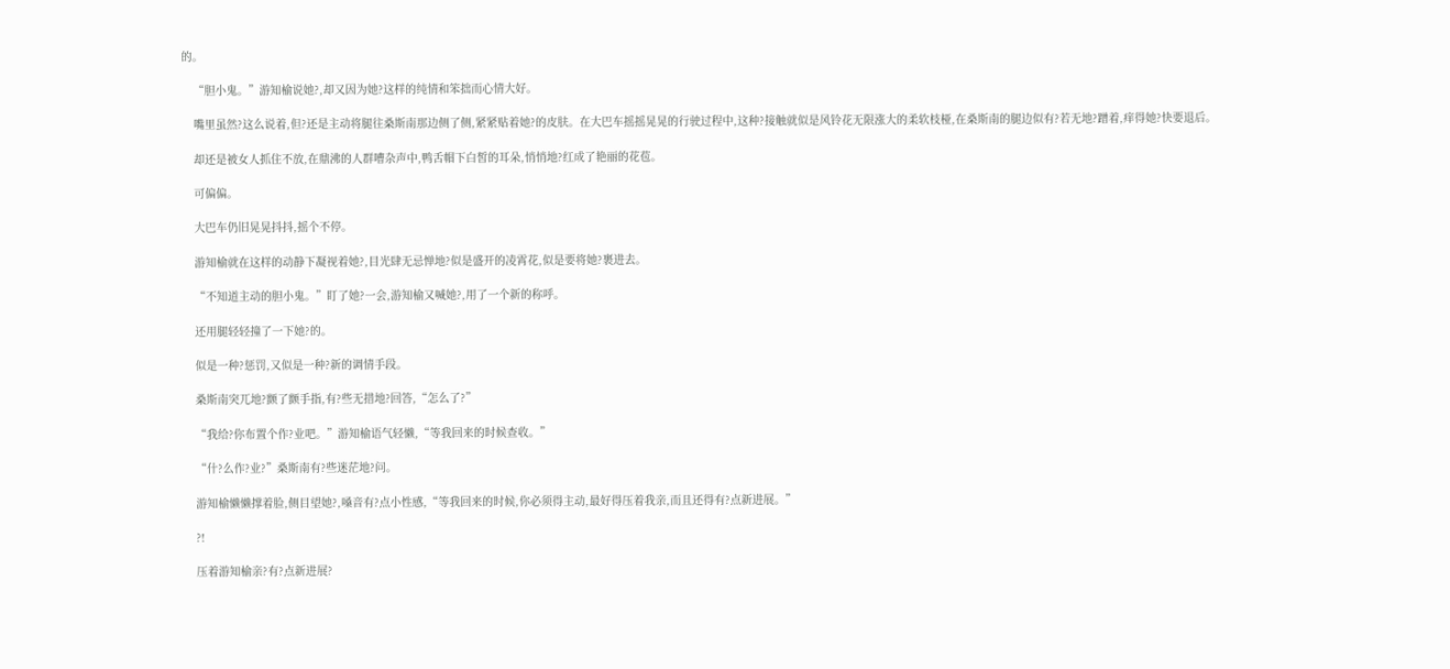的。

    “胆小鬼。”游知榆说她?,却又因为她?这样的纯情和笨拙而心情大好。

    嘴里虽然?这么说着,但?还是主动将腿往桑斯南那边侧了侧,紧紧贴着她?的皮肤。在大巴车摇摇晃晃的行驶过程中,这种?接触就似是风铃花无限涨大的柔软枝桠,在桑斯南的腿边似有?若无地?蹭着,痒得她?快要退后。

    却还是被女人抓住不放,在鼎沸的人群嘈杂声中,鸭舌帽下白皙的耳朵,悄悄地?红成了艳丽的花苞。

    可偏偏。

    大巴车仍旧晃晃抖抖,摇个不停。

    游知榆就在这样的动静下凝视着她?,目光肆无忌惮地?似是盛开的凌霄花,似是要将她?裹进去。

    “不知道主动的胆小鬼。”盯了她?一会,游知榆又喊她?,用了一个新的称呼。

    还用腿轻轻撞了一下她?的。

    似是一种?惩罚,又似是一种?新的调情手段。

    桑斯南突兀地?颤了颤手指,有?些无措地?回答,“怎么了?”

    “我给?你布置个作?业吧。”游知榆语气轻懒,“等我回来的时候查收。”

    “什?么作?业?”桑斯南有?些迷茫地?问。

    游知榆懒懒撑着脸,侧目望她?,嗓音有?点小性感,“等我回来的时候,你必须得主动,最好得压着我亲,而且还得有?点新进展。”

    ?!

    压着游知榆亲?有?点新进展?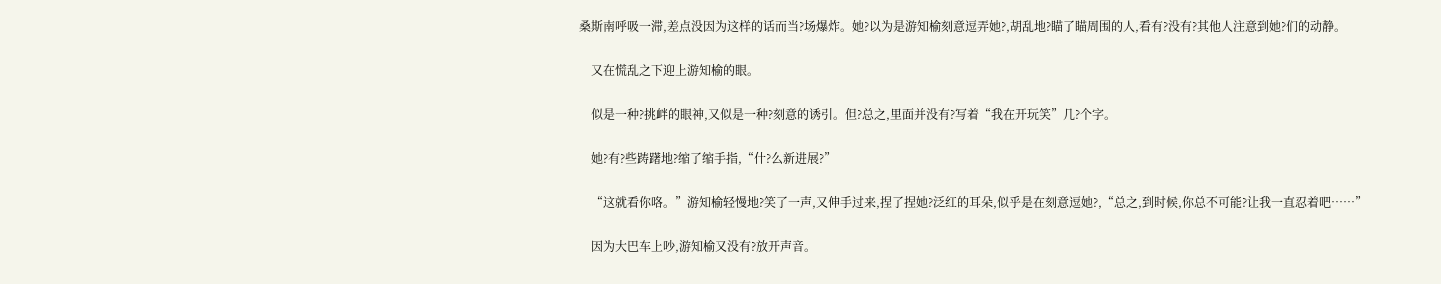桑斯南呼吸一滞,差点没因为这样的话而当?场爆炸。她?以为是游知榆刻意逗弄她?,胡乱地?瞄了瞄周围的人,看有?没有?其他人注意到她?们的动静。

    又在慌乱之下迎上游知榆的眼。

    似是一种?挑衅的眼神,又似是一种?刻意的诱引。但?总之,里面并没有?写着“我在开玩笑”几?个字。

    她?有?些踌躇地?缩了缩手指,“什?么新进展?”

    “这就看你咯。”游知榆轻慢地?笑了一声,又伸手过来,捏了捏她?泛红的耳朵,似乎是在刻意逗她?,“总之,到时候,你总不可能?让我一直忍着吧……”

    因为大巴车上吵,游知榆又没有?放开声音。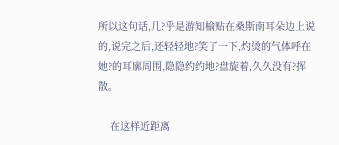所以这句话,几?乎是游知榆贴在桑斯南耳朵边上说的,说完之后,还轻轻地?笑了一下,灼烫的气体呼在她?的耳廓周围,隐隐约约地?盘旋着,久久没有?挥散。

    在这样近距离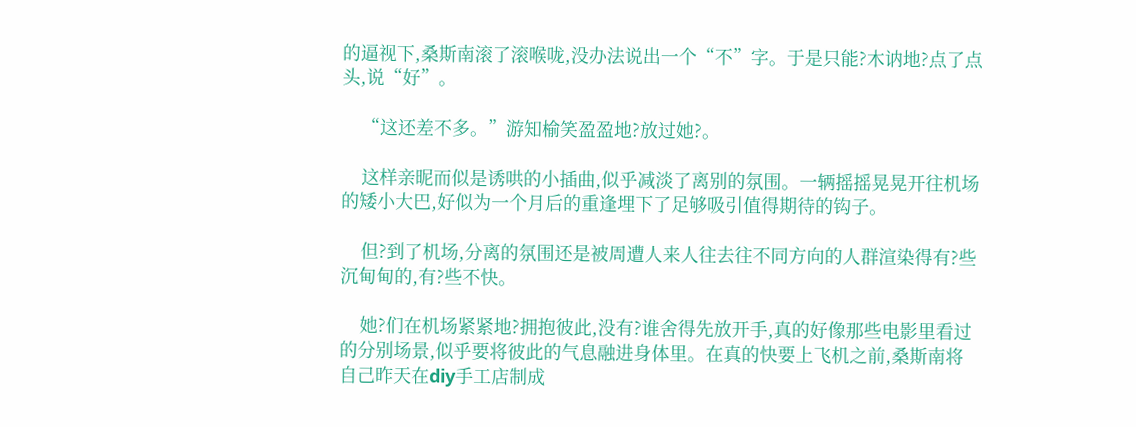的逼视下,桑斯南滚了滚喉咙,没办法说出一个“不”字。于是只能?木讷地?点了点头,说“好”。

    “这还差不多。”游知榆笑盈盈地?放过她?。

    这样亲昵而似是诱哄的小插曲,似乎减淡了离别的氛围。一辆摇摇晃晃开往机场的矮小大巴,好似为一个月后的重逢埋下了足够吸引值得期待的钩子。

    但?到了机场,分离的氛围还是被周遭人来人往去往不同方向的人群渲染得有?些沉甸甸的,有?些不快。

    她?们在机场紧紧地?拥抱彼此,没有?谁舍得先放开手,真的好像那些电影里看过的分别场景,似乎要将彼此的气息融进身体里。在真的快要上飞机之前,桑斯南将自己昨天在diy手工店制成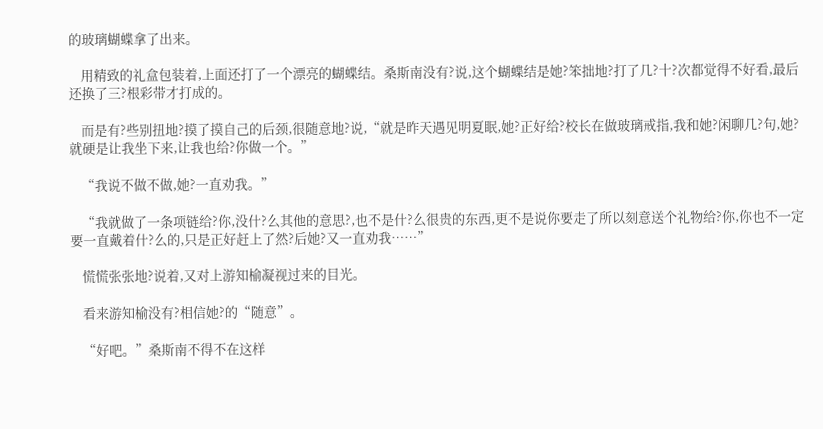的玻璃蝴蝶拿了出来。

    用精致的礼盒包装着,上面还打了一个漂亮的蝴蝶结。桑斯南没有?说,这个蝴蝶结是她?笨拙地?打了几?十?次都觉得不好看,最后还换了三?根彩带才打成的。

    而是有?些别扭地?摸了摸自己的后颈,很随意地?说,“就是昨天遇见明夏眠,她?正好给?校长在做玻璃戒指,我和她?闲聊几?句,她?就硬是让我坐下来,让我也给?你做一个。”

    “我说不做不做,她?一直劝我。”

    “我就做了一条项链给?你,没什?么其他的意思?,也不是什?么很贵的东西,更不是说你要走了所以刻意送个礼物给?你,你也不一定要一直戴着什?么的,只是正好赶上了然?后她?又一直劝我……”

    慌慌张张地?说着,又对上游知榆凝视过来的目光。

    看来游知榆没有?相信她?的“随意”。

    “好吧。”桑斯南不得不在这样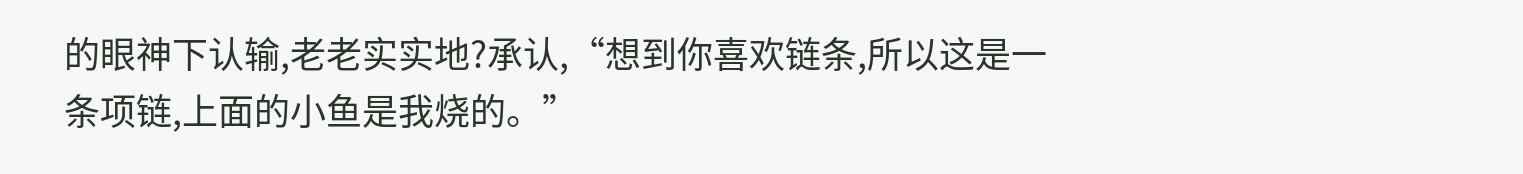的眼神下认输,老老实实地?承认,“想到你喜欢链条,所以这是一条项链,上面的小鱼是我烧的。”